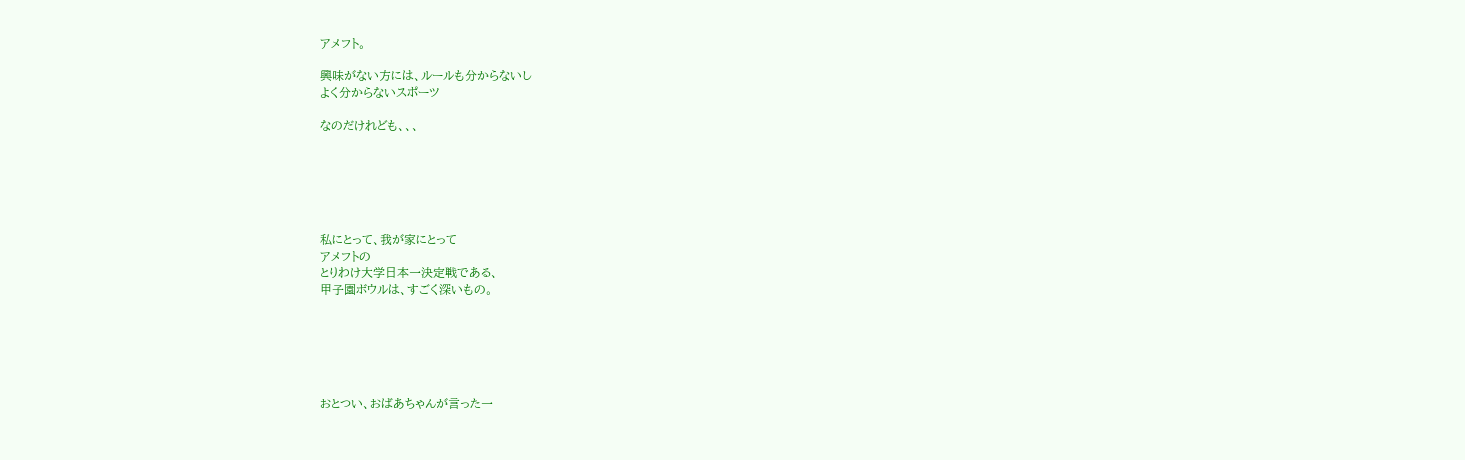アメフト。

興味がない方には、ルールも分からないし
よく分からないスポーツ

なのだけれども、、、






私にとって、我が家にとって
アメフトの
とりわけ大学日本一決定戦である、
甲子園ボウルは、すごく深いもの。






おとつい、おばあちゃんが言った一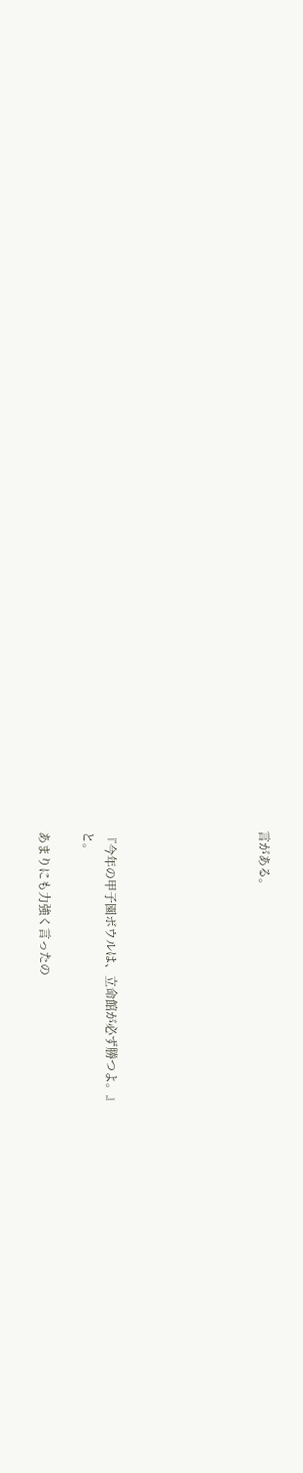言がある。






『今年の甲子園ボウルは、立命館が必ず勝つよ。』
と。

あまりにも力強く言ったの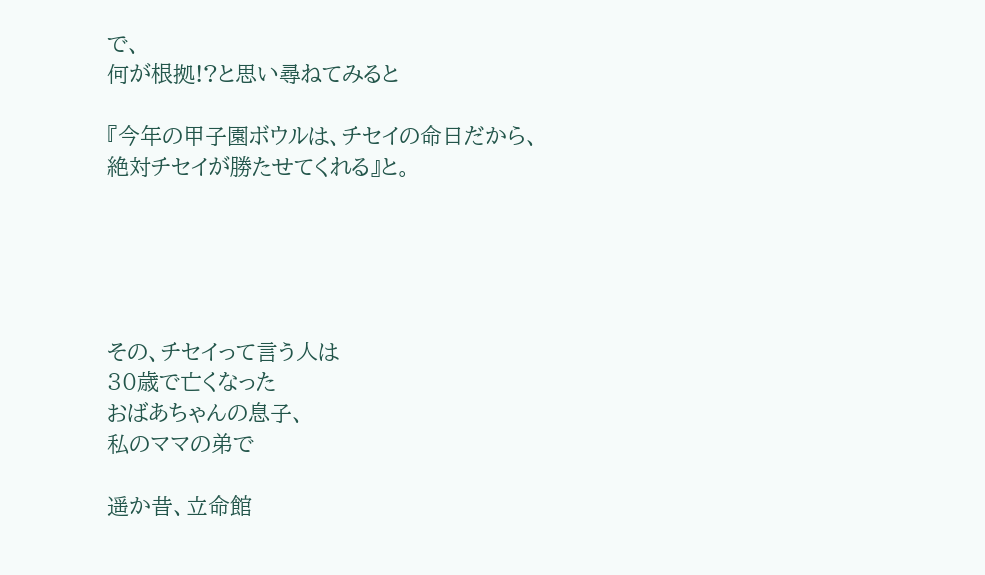で、
何が根拠!?と思い尋ねてみると

『今年の甲子園ボウルは、チセイの命日だから、
絶対チセイが勝たせてくれる』と。





その、チセイって言う人は
30歳で亡くなった
おばあちゃんの息子、
私のママの弟で

遥か昔、立命館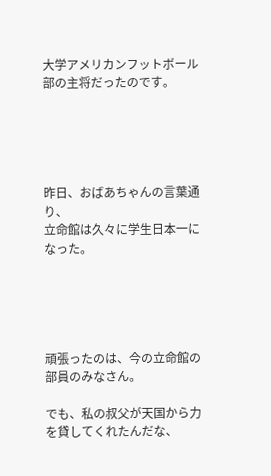大学アメリカンフットボール部の主将だったのです。





昨日、おばあちゃんの言葉通り、
立命館は久々に学生日本一になった。





頑張ったのは、今の立命館の部員のみなさん。

でも、私の叔父が天国から力を貸してくれたんだな、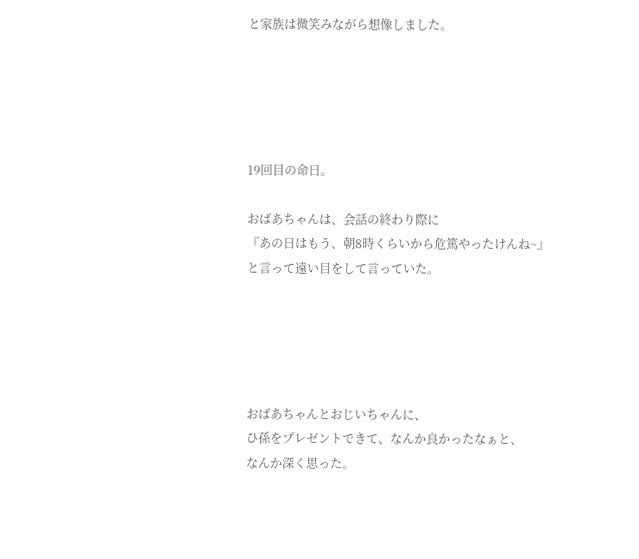と家族は微笑みながら想像しました。





19回目の命日。

おばあちゃんは、会話の終わり際に
『あの日はもう、朝8時くらいから危篤やったけんね~』
と言って遠い目をして言っていた。





おばあちゃんとおじいちゃんに、
ひ孫をプレゼントできて、なんか良かったなぁと、
なんか深く思った。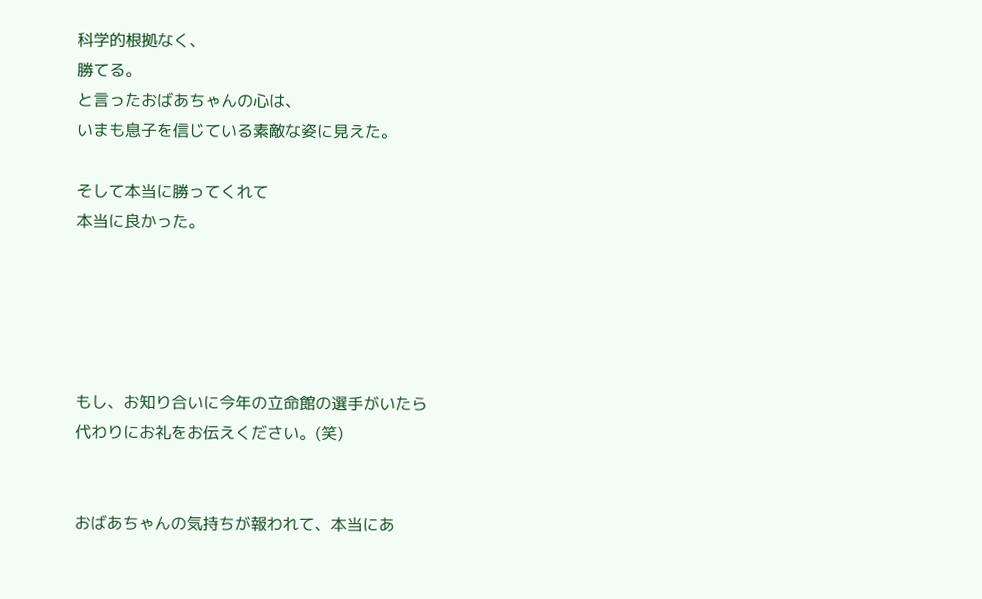科学的根拠なく、
勝てる。
と言ったおばあちゃんの心は、
いまも息子を信じている素敵な姿に見えた。

そして本当に勝ってくれて
本当に良かった。





もし、お知り合いに今年の立命館の選手がいたら
代わりにお礼をお伝えください。(笑)


おばあちゃんの気持ちが報われて、本当にあ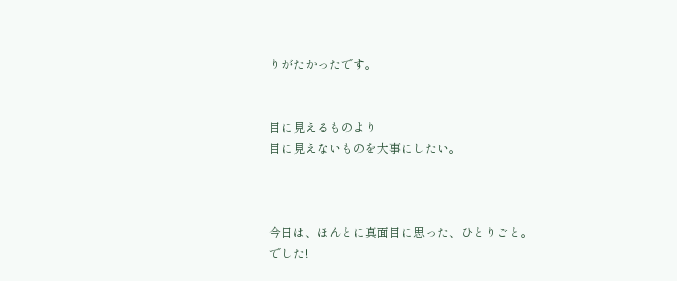りがたかったです。


目に見えるものより
目に見えないものを大事にしたい。



今日は、ほんとに真面目に思った、ひとりごと。
でした!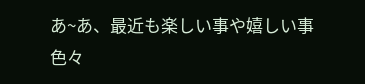あ~あ、最近も楽しい事や嬉しい事
色々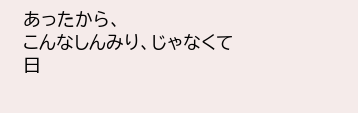あったから、
こんなしんみり、じゃなくて
日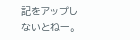記をアップしないとねー。